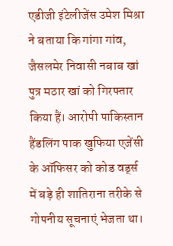एडीजी इंटेलीजेंस उमेश मिश्रा ने बताया कि गांगा गांव, जैसलमेर निवासी नबाब खां पुत्र मठार खां को गिरफ्तार किया हैं। आरोपी पाकिस्तान हैंडलिंग पाक खुफिया एजेंसी के ऑफिसर को कोड वर्ड्स में बड़े ही शातिराना तरीके से गोपनीय सूचनाएं भेजता था।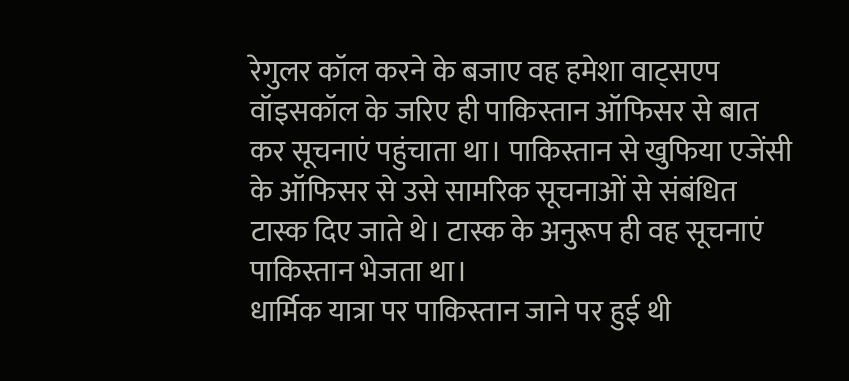रेगुलर कॉल करने के बजाए वह हमेशा वाट्सएप वॉइसकॉल के जरिए ही पाकिस्तान ऑफिसर से बात कर सूचनाएं पहुंचाता था। पाकिस्तान से खुफिया एजेंसी के ऑफिसर से उसे सामरिक सूचनाओं से संबंधित टास्क दिए जाते थे। टास्क के अनुरूप ही वह सूचनाएं पाकिस्तान भेजता था।
धार्मिक यात्रा पर पाकिस्तान जाने पर हुई थी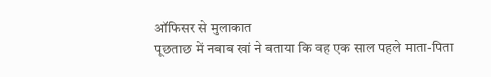ऑफिसर से मुलाकात
पूछताछ में नबाब खां ने बताया कि वह एक साल पहले माता-पिता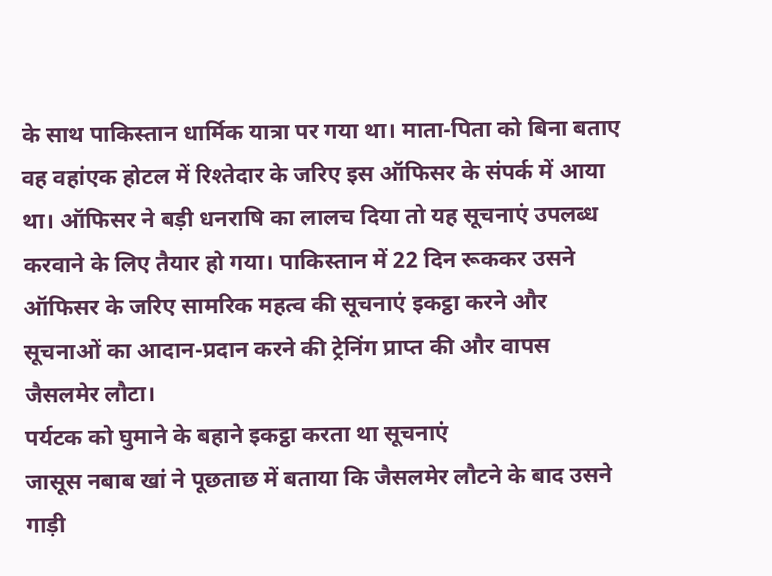के साथ पाकिस्तान धार्मिक यात्रा पर गया था। माता-पिता को बिना बताए वह वहांएक होटल में रिश्तेदार के जरिए इस ऑफिसर के संपर्क में आया था। ऑफिसर ने बड़ी धनराषि का लालच दिया तो यह सूचनाएं उपलब्ध करवाने के लिए तैयार हो गया। पाकिस्तान में 22 दिन रूककर उसने ऑफिसर के जरिए सामरिक महत्व की सूचनाएं इकट्ठा करने और सूचनाओं का आदान-प्रदान करने की ट्रेनिंग प्राप्त की और वापस जैसलमेर लौटा।
पर्यटक को घुमाने के बहाने इकट्ठा करता था सूचनाएं
जासूस नबाब खां ने पूछताछ में बताया कि जैसलमेर लौटने के बाद उसने गाड़ी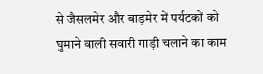से जैसलमेर और बाड़मेर में पर्यटकों को घुमाने वाली सवारी गाड़ी चलाने का काम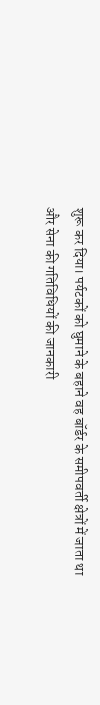शुरू कर दिया। पर्यटकों को घुमाने के बहाने वह बॉर्डर के समीपवर्ती क्षेत्रों में जाता था और सेना की गतिविधियों की जानकारी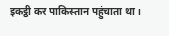इकट्ठी कर पाकिस्तान पहुंचाता था।